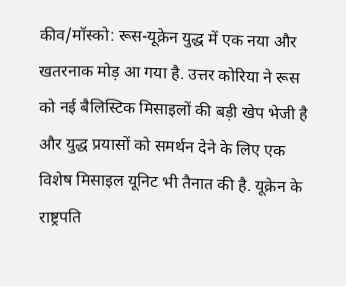कीव/मॉस्को: रूस-यूक्रेन युद्ध में एक नया और खतरनाक मोड़ आ गया है. उत्तर कोरिया ने रूस को नई बैलिस्टिक मिसाइलों की बड़ी खेप भेजी है और युद्ध प्रयासों को समर्थन देने के लिए एक विशेष मिसाइल यूनिट भी तैनात की है. यूक्रेन के राष्ट्रपति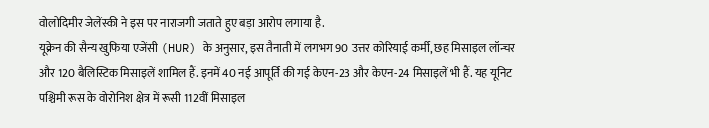वोलोदिमीर जेलेंस्की ने इस पर नाराजगी जताते हुए बड़ा आरोप लगाया है.
यूक्रेन की सैन्य खुफिया एजेंसी (HUR) के अनुसार, इस तैनाती में लगभग 90 उत्तर कोरियाई कर्मी, छह मिसाइल लॉन्चर और 120 बैलिस्टिक मिसाइलें शामिल हैं. इनमें 40 नई आपूर्ति की गई केएन-23 और केएन-24 मिसाइलें भी हैं. यह यूनिट पश्चिमी रूस के वोरोनिश क्षेत्र में रूसी 112वीं मिसाइल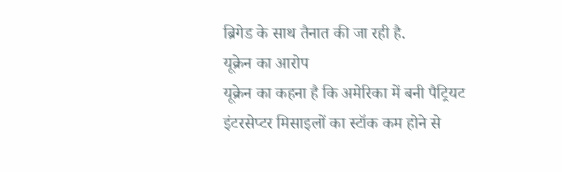ब्रिगेड के साथ तैनात की जा रही है.
यूक्रेन का आरोप
यूक्रेन का कहना है कि अमेरिका में बनी पैट्रियट इंटरसेप्टर मिसाइलों का स्टॉक कम होने से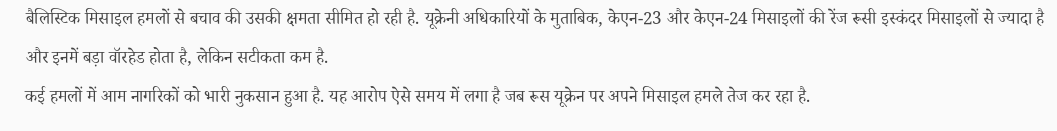बैलिस्टिक मिसाइल हमलों से बचाव की उसकी क्षमता सीमित हो रही है. यूक्रेनी अधिकारियों के मुताबिक, केएन-23 और केएन-24 मिसाइलों की रेंज रूसी इस्कंदर मिसाइलों से ज्यादा है और इनमें बड़ा वॉरहेड होता है, लेकिन सटीकता कम है.
कई हमलों में आम नागरिकों को भारी नुकसान हुआ है. यह आरोप ऐसे समय में लगा है जब रूस यूक्रेन पर अपने मिसाइल हमले तेज कर रहा है.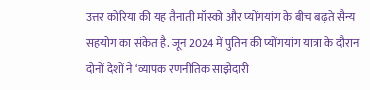उत्तर कोरिया की यह तैनाती मॉस्को और प्योंगयांग के बीच बढ़ते सैन्य सहयोग का संकेत है. जून 2024 में पुतिन की प्योंगयांग यात्रा के दौरान दोनों देशों ने ‘व्यापक रणनीतिक साझेदारी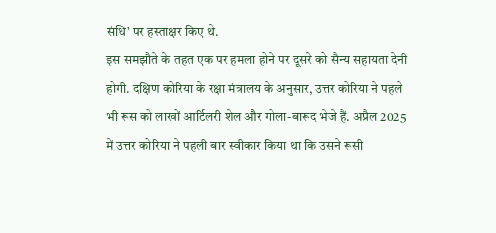संधि’ पर हस्ताक्षर किए थे.
इस समझौते के तहत एक पर हमला होने पर दूसरे को सैन्य सहायता देनी होगी. दक्षिण कोरिया के रक्षा मंत्रालय के अनुसार, उत्तर कोरिया ने पहले भी रूस को लाखों आर्टिलरी शेल और गोला-बारूद भेजे हैं. अप्रैल 2025 में उत्तर कोरिया ने पहली बार स्वीकार किया था कि उसने रूसी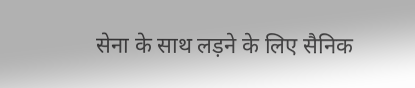सेना के साथ लड़ने के लिए सैनिक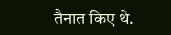तैनात किए थे.